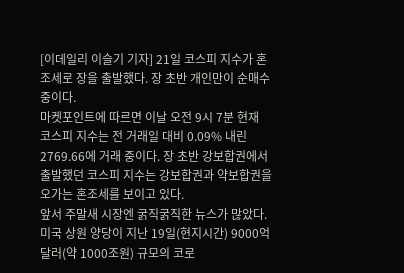[이데일리 이슬기 기자] 21일 코스피 지수가 혼조세로 장을 출발했다. 장 초반 개인만이 순매수 중이다.
마켓포인트에 따르면 이날 오전 9시 7분 현재 코스피 지수는 전 거래일 대비 0.09% 내린 2769.66에 거래 중이다. 장 초반 강보합권에서 출발했던 코스피 지수는 강보합권과 약보합권을 오가는 혼조세를 보이고 있다.
앞서 주말새 시장엔 굵직굵직한 뉴스가 많았다. 미국 상원 양당이 지난 19일(현지시간) 9000억 달러(약 1000조원) 규모의 코로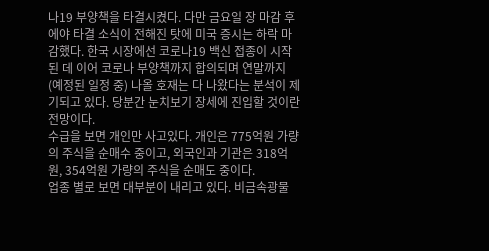나19 부양책을 타결시켰다. 다만 금요일 장 마감 후에야 타결 소식이 전해진 탓에 미국 증시는 하락 마감했다. 한국 시장에선 코로나19 백신 접종이 시작된 데 이어 코로나 부양책까지 합의되며 연말까지 (예정된 일정 중) 나올 호재는 다 나왔다는 분석이 제기되고 있다. 당분간 눈치보기 장세에 진입할 것이란 전망이다.
수급을 보면 개인만 사고있다. 개인은 775억원 가량의 주식을 순매수 중이고, 외국인과 기관은 318억원, 354억원 가량의 주식을 순매도 중이다.
업종 별로 보면 대부분이 내리고 있다. 비금속광물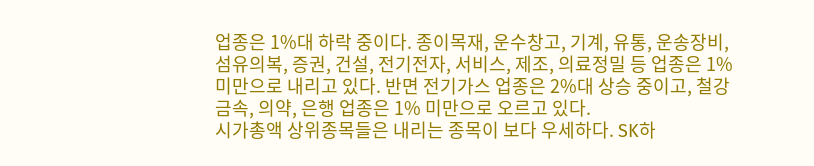업종은 1%대 하락 중이다. 종이목재, 운수창고, 기계, 유통, 운송장비, 섬유의복, 증권, 건설, 전기전자, 서비스, 제조, 의료정밀 등 업종은 1% 미만으로 내리고 있다. 반면 전기가스 업종은 2%대 상승 중이고, 철강금속, 의약, 은행 업종은 1% 미만으로 오르고 있다.
시가총액 상위종목들은 내리는 종목이 보다 우세하다. SK하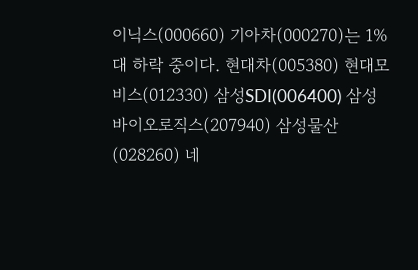이닉스(000660) 기아차(000270)는 1%대 하락 중이다. 현대차(005380) 현대모비스(012330) 삼성SDI(006400) 삼성바이오로직스(207940) 삼성물산(028260) 네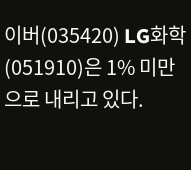이버(035420) LG화학(051910)은 1% 미만으로 내리고 있다.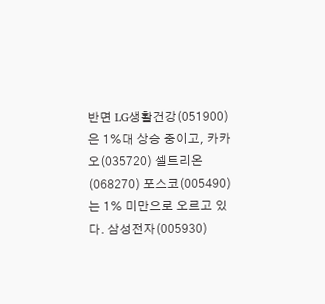반면 LG생활건강(051900)은 1%대 상승 중이고, 카카오(035720) 셀트리온(068270) 포스코(005490)는 1% 미만으로 오르고 있다. 삼성전자(005930)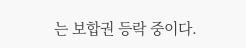는 보합권 등락 중이다.